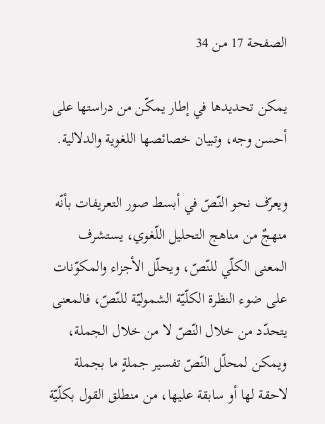الصفحة 17 من 34

يمكن تحديدها في إطار يمكّن من دراستها على أحسن وجه، وتبيان خصائصها اللغوية والدلالية.

ويعرّف نحو النّصّ في أبسط صور التعريفات بأنّه منهجٌ من مناهج التحليل اللّغوي، يستشرف المعنى الكلّي للنّصّ، ويحلّل الأجزاء والمكوّنات على ضوء النظرة الكلّيّة الشموليّة للنّصّ، فالمعنى يتحدّد من خلال النّصّ لا من خلال الجملة، ويمكن لمحلّل النّصّ تفسير جملةٍ ما بجملة لاحقة لها أو سابقة عليها، من منطلق القول بكلّيّة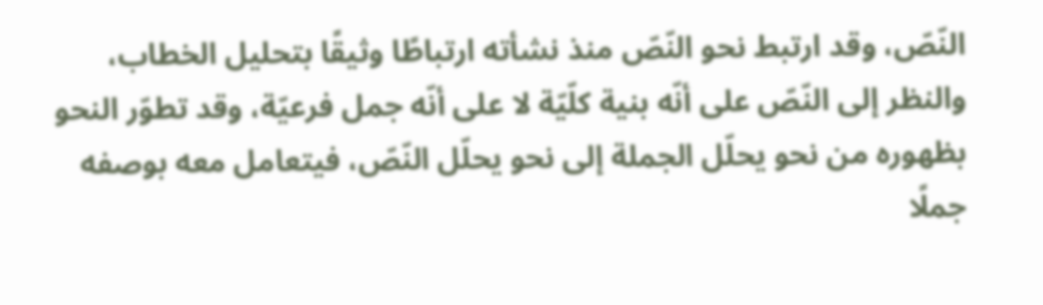النّصّ، وقد ارتبط نحو النّصّ منذ نشأته ارتباطًا وثيقًا بتحليل الخطاب، والنظر إلى النّصّ على أنّه بنية كلّيّة لا على أنّه جمل فرعيّة، وقد تطوّر النحو بظهوره من نحو يحلّل الجملة إلى نحو يحلّل النّصّ، فيتعامل معه بوصفه جملًا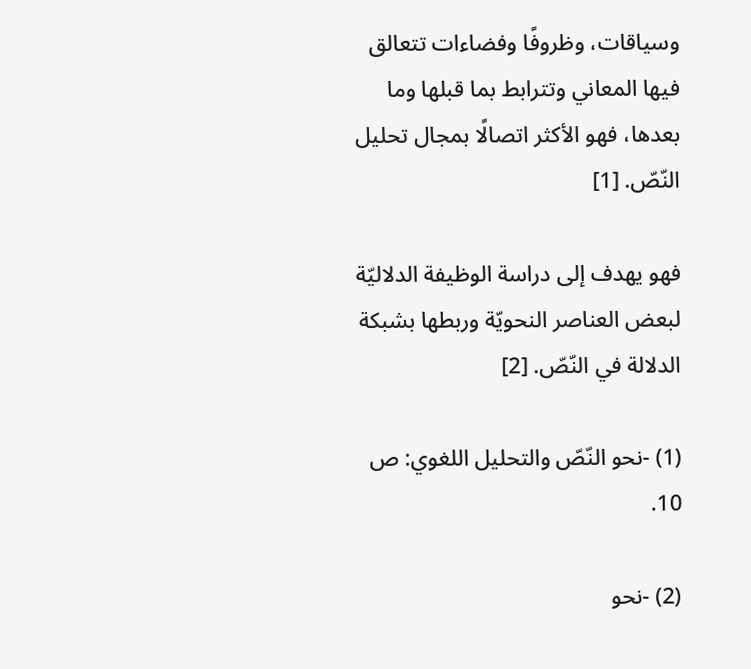وسياقات، وظروفًا وفضاءات تتعالق فيها المعاني وتترابط بما قبلها وما بعدها، فهو الأكثر اتصالًا بمجال تحليل النّصّ. [1]

فهو يهدف إلى دراسة الوظيفة الدلاليّة لبعض العناصر النحويّة وربطها بشبكة الدلالة في النّصّ. [2]

(1) -نحو النّصّ والتحليل اللغوي: ص 10.

(2) -نحو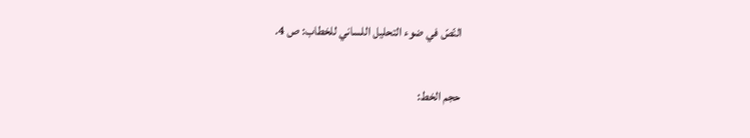النّصّ في ضوء التحليل اللساني للخطاب: ص 4.

حجم الخط: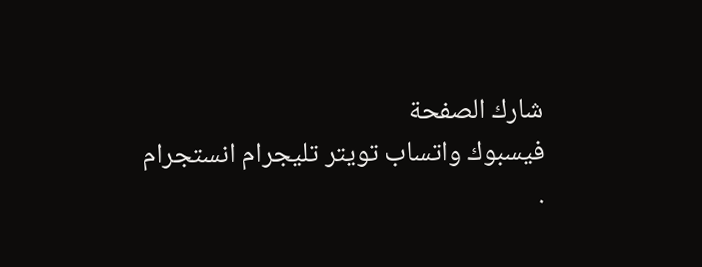شارك الصفحة
فيسبوك واتساب تويتر تليجرام انستجرام
.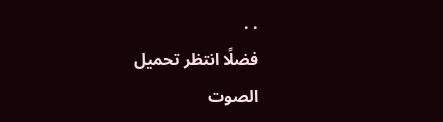. .
فضلًا انتظر تحميل الصوت